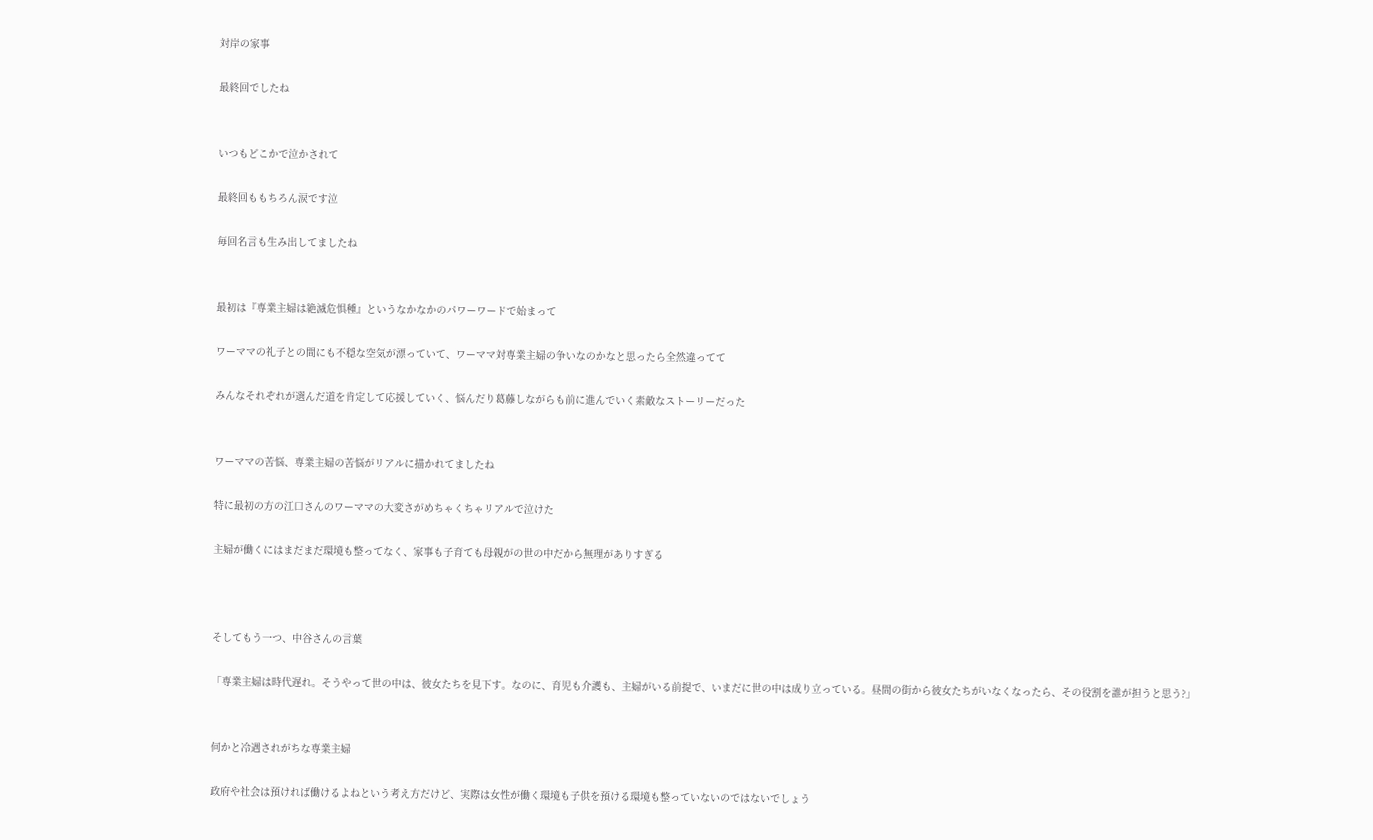対岸の家事

最終回でしたね


いつもどこかで泣かされて

最終回ももちろん涙です泣

毎回名言も生み出してましたね


最初は『専業主婦は絶滅危惧種』というなかなかのパワーワードで始まって

ワーママの礼子との間にも不穏な空気が漂っていて、ワーママ対専業主婦の争いなのかなと思ったら全然違ってて

みんなそれぞれが選んだ道を肯定して応援していく、悩んだり葛藤しながらも前に進んでいく素敵なストーリーだった


ワーママの苦悩、専業主婦の苦悩がリアルに描かれてましたね

特に最初の方の江口さんのワーママの大変さがめちゃくちゃリアルで泣けた

主婦が働くにはまだまだ環境も整ってなく、家事も子育ても母親がの世の中だから無理がありすぎる



そしてもう一つ、中谷さんの言葉

「専業主婦は時代遅れ。そうやって世の中は、彼女たちを見下す。なのに、育児も介護も、主婦がいる前提で、いまだに世の中は成り立っている。昼間の街から彼女たちがいなくなったら、その役割を誰が担うと思う?」


何かと冷遇されがちな専業主婦

政府や社会は預ければ働けるよねという考え方だけど、実際は女性が働く環境も子供を預ける環境も整っていないのではないでしょう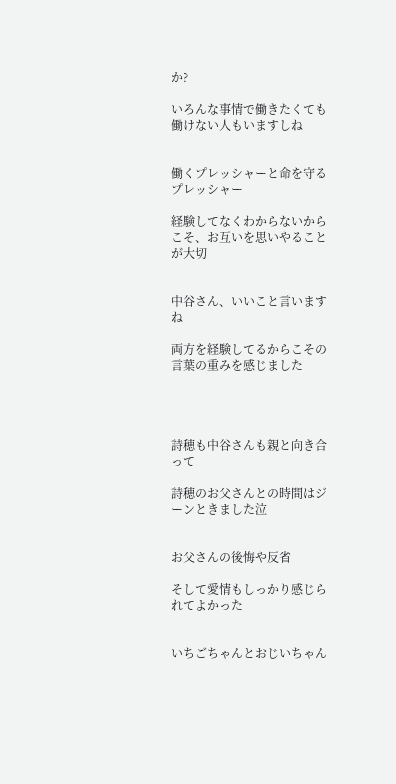か?

いろんな事情で働きたくても働けない人もいますしね


働くプレッシャーと命を守るプレッシャー

経験してなくわからないからこそ、お互いを思いやることが大切


中谷さん、いいこと言いますね

両方を経験してるからこその言葉の重みを感じました




詩穂も中谷さんも親と向き合って

詩穂のお父さんとの時間はジーンときました泣


お父さんの後悔や反省

そして愛情もしっかり感じられてよかった


いちごちゃんとおじいちゃん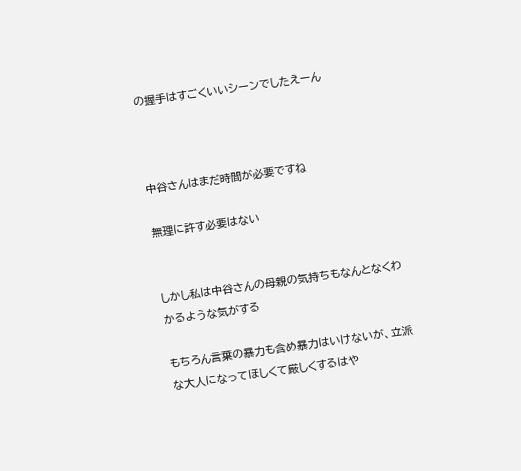の握手はすごくいいシーンでしたえーん



中谷さんはまだ時間が必要ですね

無理に許す必要はない


しかし私は中谷さんの母親の気持ちもなんとなくわかるような気がする

もちろん言葉の暴力も含め暴力はいけないが、立派な大人になってほしくて厳しくするはや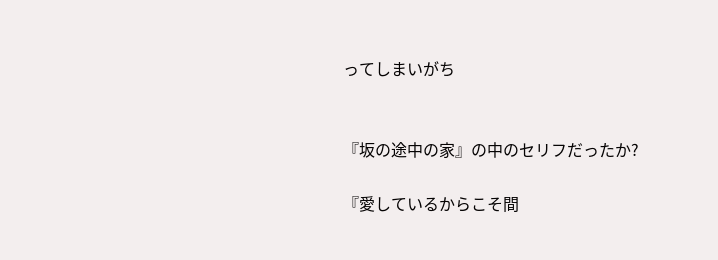ってしまいがち


『坂の途中の家』の中のセリフだったか?

『愛しているからこそ間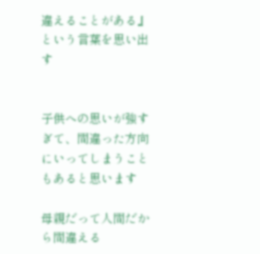違えることがある』という言葉を思い出す


子供への思いが強すぎて、間違った方向にいってしまうこともあると思います

母親だって人間だから間違える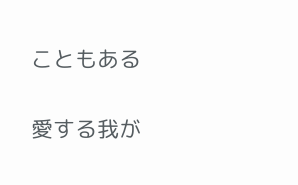こともある

愛する我が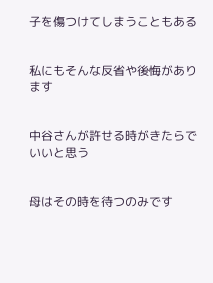子を傷つけてしまうこともある


私にもそんな反省や後悔があります


中谷さんが許せる時がきたらでいいと思う


母はその時を待つのみです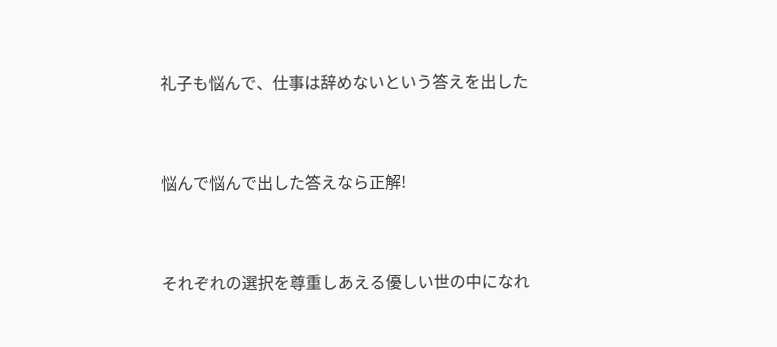礼子も悩んで、仕事は辞めないという答えを出した


悩んで悩んで出した答えなら正解!


それぞれの選択を尊重しあえる優しい世の中になれ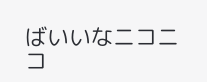ばいいなニコニコ